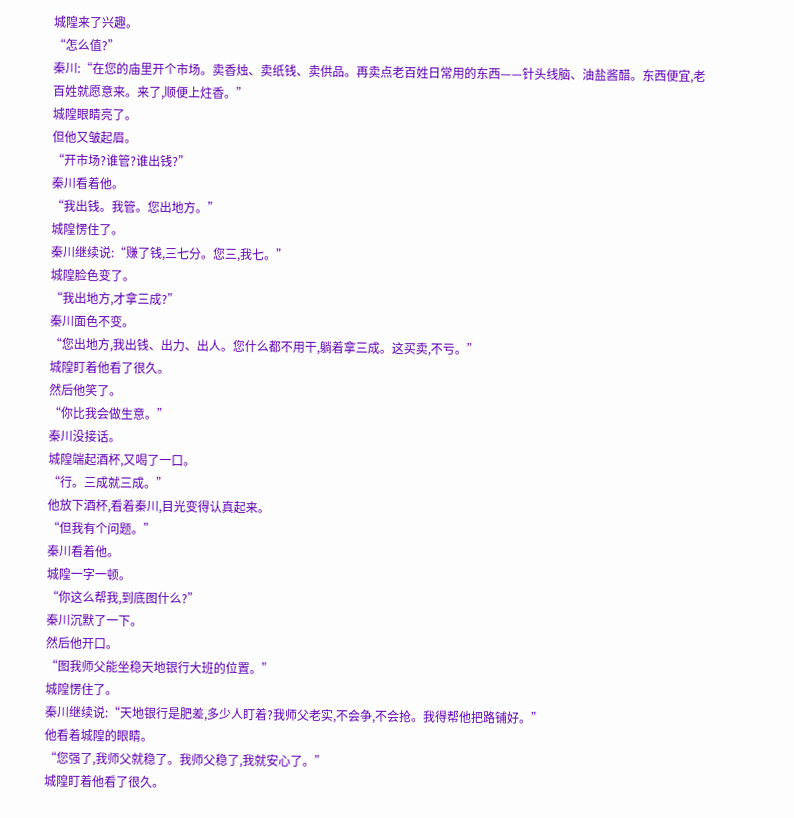城隍来了兴趣。
“怎么值?”
秦川:“在您的庙里开个市场。卖香烛、卖纸钱、卖供品。再卖点老百姓日常用的东西——针头线脑、油盐酱醋。东西便宜,老百姓就愿意来。来了,顺便上炷香。”
城隍眼睛亮了。
但他又皱起眉。
“开市场?谁管?谁出钱?”
秦川看着他。
“我出钱。我管。您出地方。”
城隍愣住了。
秦川继续说:“赚了钱,三七分。您三,我七。”
城隍脸色变了。
“我出地方,才拿三成?”
秦川面色不变。
“您出地方,我出钱、出力、出人。您什么都不用干,躺着拿三成。这买卖,不亏。”
城隍盯着他看了很久。
然后他笑了。
“你比我会做生意。”
秦川没接话。
城隍端起酒杯,又喝了一口。
“行。三成就三成。”
他放下酒杯,看着秦川,目光变得认真起来。
“但我有个问题。”
秦川看着他。
城隍一字一顿。
“你这么帮我,到底图什么?”
秦川沉默了一下。
然后他开口。
“图我师父能坐稳天地银行大班的位置。”
城隍愣住了。
秦川继续说:“天地银行是肥差,多少人盯着?我师父老实,不会争,不会抢。我得帮他把路铺好。”
他看着城隍的眼睛。
“您强了,我师父就稳了。我师父稳了,我就安心了。”
城隍盯着他看了很久。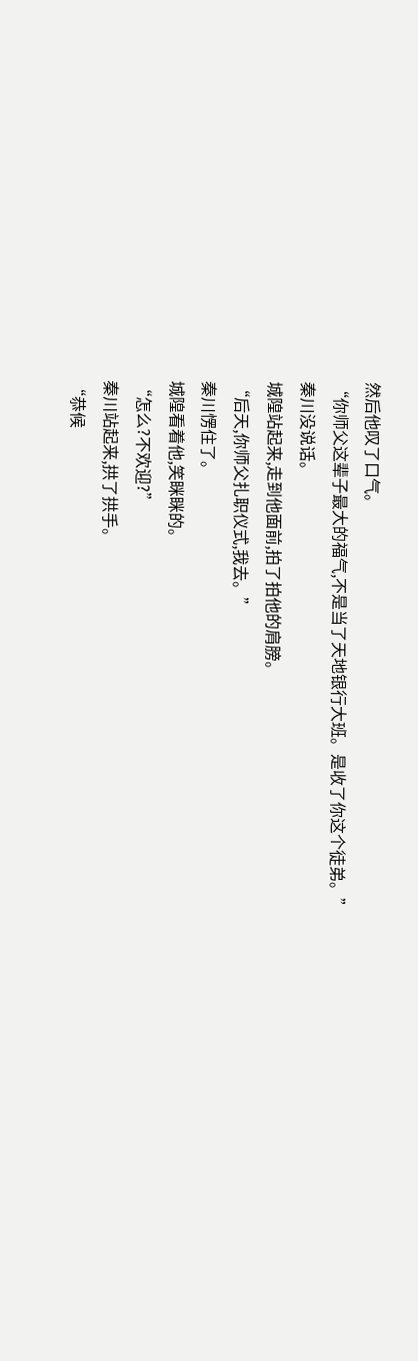然后他叹了口气。
“你师父这辈子最大的福气,不是当了天地银行大班。是收了你这个徒弟。”
秦川没说话。
城隍站起来,走到他面前,拍了拍他的肩膀。
“后天,你师父扎职仪式,我去。”
秦川愣住了。
城隍看着他,笑眯眯的。
“怎么?不欢迎?”
秦川站起来,拱了拱手。
“恭候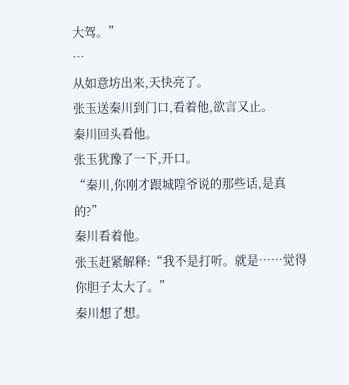大驾。”
…
从如意坊出来,天快亮了。
张玉送秦川到门口,看着他,欲言又止。
秦川回头看他。
张玉犹豫了一下,开口。
“秦川,你刚才跟城隍爷说的那些话,是真的?”
秦川看着他。
张玉赶紧解释:“我不是打听。就是……觉得你胆子太大了。”
秦川想了想。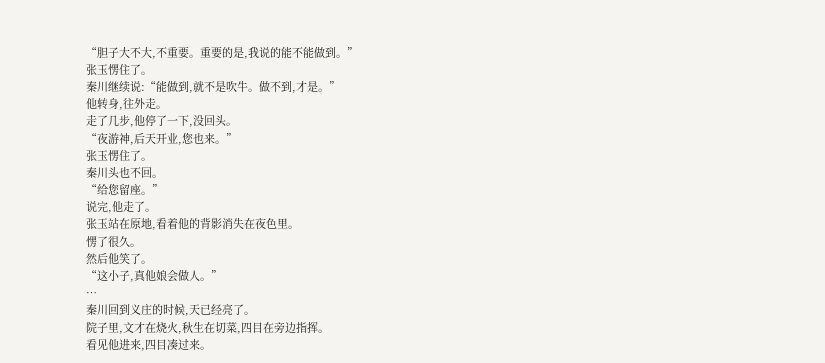“胆子大不大,不重要。重要的是,我说的能不能做到。”
张玉愣住了。
秦川继续说:“能做到,就不是吹牛。做不到,才是。”
他转身,往外走。
走了几步,他停了一下,没回头。
“夜游神,后天开业,您也来。”
张玉愣住了。
秦川头也不回。
“给您留座。”
说完,他走了。
张玉站在原地,看着他的背影消失在夜色里。
愣了很久。
然后他笑了。
“这小子,真他娘会做人。”
…
秦川回到义庄的时候,天已经亮了。
院子里,文才在烧火,秋生在切菜,四目在旁边指挥。
看见他进来,四目凑过来。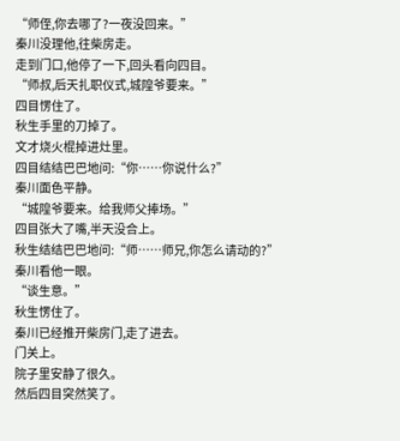“师侄,你去哪了?一夜没回来。”
秦川没理他,往柴房走。
走到门口,他停了一下,回头看向四目。
“师叔,后天扎职仪式,城隍爷要来。”
四目愣住了。
秋生手里的刀掉了。
文才烧火棍掉进灶里。
四目结结巴巴地问:“你……你说什么?”
秦川面色平静。
“城隍爷要来。给我师父捧场。”
四目张大了嘴,半天没合上。
秋生结结巴巴地问:“师……师兄,你怎么请动的?”
秦川看他一眼。
“谈生意。”
秋生愣住了。
秦川已经推开柴房门,走了进去。
门关上。
院子里安静了很久。
然后四目突然笑了。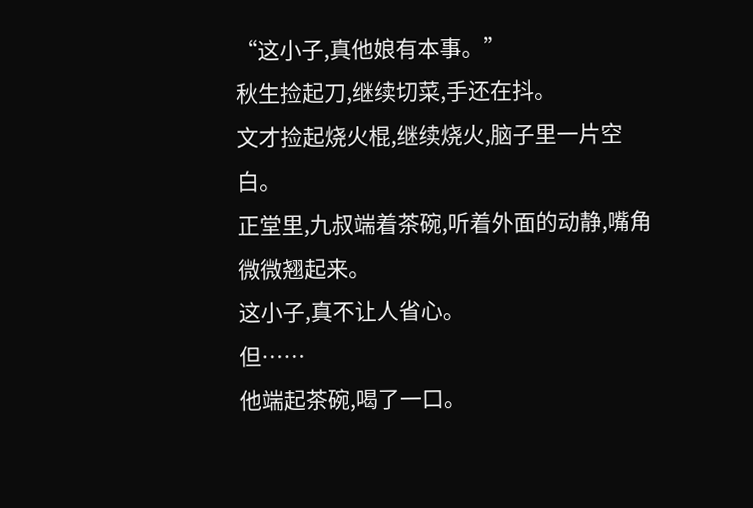“这小子,真他娘有本事。”
秋生捡起刀,继续切菜,手还在抖。
文才捡起烧火棍,继续烧火,脑子里一片空白。
正堂里,九叔端着茶碗,听着外面的动静,嘴角微微翘起来。
这小子,真不让人省心。
但……
他端起茶碗,喝了一口。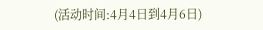(活动时间:4月4日到4月6日)